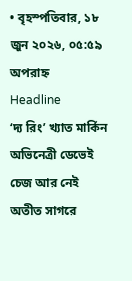• বৃহস্পতিবার, ১৮ জুন ২০২৬, ০৫:৫৯ অপরাহ্ন
Headline
‘দ্য রিং’ খ্যাত মার্কিন অভিনেত্রী ডেভেই চেজ আর নেই অতীত সাগরে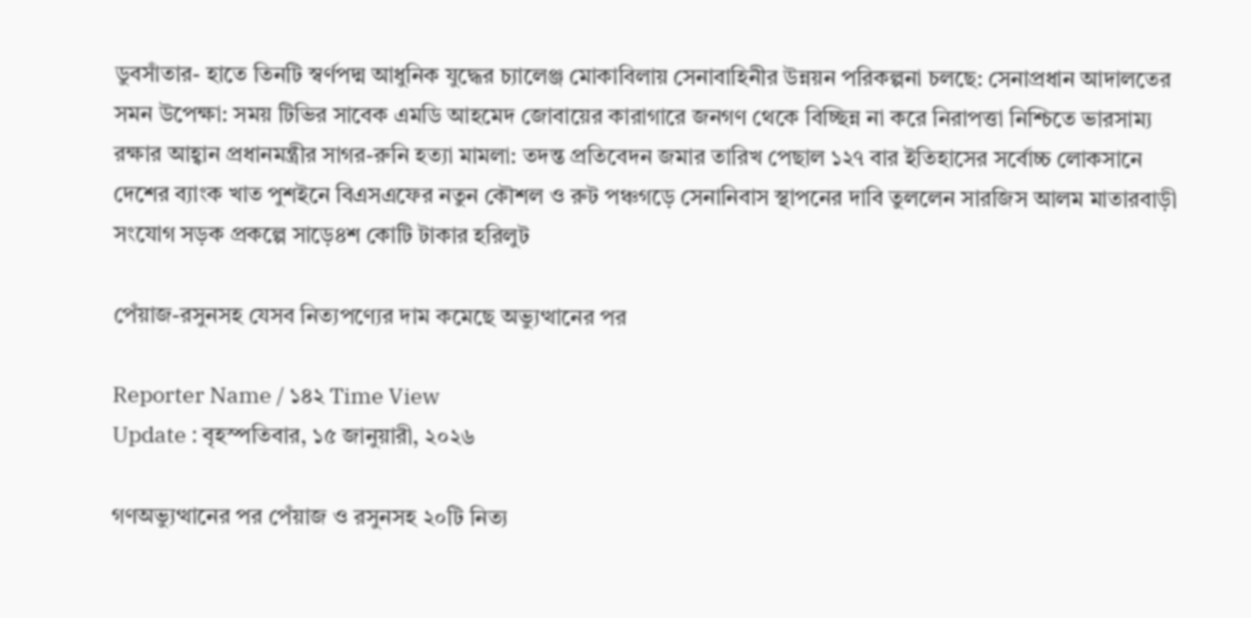ডুবসাঁতার- হাতে তিনটি স্বর্ণপদ্ম আধুনিক যুদ্ধের চ্যালেঞ্জ মোকাবিলায় সেনাবাহিনীর উন্নয়ন পরিকল্পনা চলছে: সেনাপ্রধান আদালতের সমন উপেক্ষা: সময় টিভির সাবেক এমডি আহমেদ জোবায়ের কারাগারে জনগণ থেকে বিচ্ছিন্ন না করে নিরাপত্তা নিশ্চিতে ভারসাম্য রক্ষার আহ্বান প্রধানমন্ত্রীর সাগর-রুনি হত্যা মামলা: তদন্ত প্রতিবেদন জমার তারিখ পেছাল ১২৭ বার ইতিহাসের সর্বোচ্চ লোকসানে দেশের ব্যাংক খাত পুশইনে বিএসএফের নতুন কৌশল ও রুট পঞ্চগড়ে সেনানিবাস স্থাপনের দাবি তুললেন সারজিস আলম মাতারবাড়ী সংযোগ সড়ক প্রকল্পে সাড়ে৪শ কোটি টাকার হরিলুট

পেঁয়াজ-রসুনসহ যেসব নিত্যপণ্যের দাম কমেছে অভ্যুত্থানের পর

Reporter Name / ১৪২ Time View
Update : বৃহস্পতিবার, ১৫ জানুয়ারী, ২০২৬

গণঅভ্যুত্থানের পর পেঁয়াজ ও রসুনসহ ২০টি নিত্য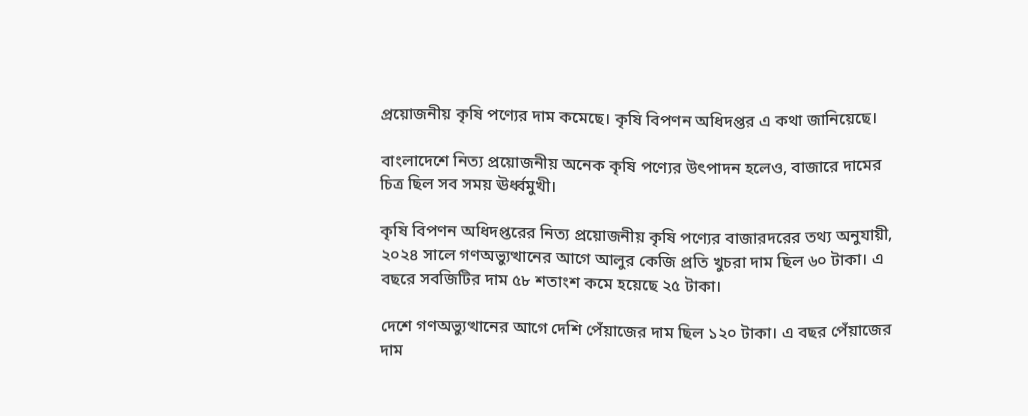প্রয়োজনীয় কৃষি পণ্যের দাম কমেছে। কৃষি বিপণন অধিদপ্তর এ কথা জানিয়েছে।

বাংলাদেশে নিত্য প্রয়োজনীয় অনেক কৃষি পণ্যের উৎপাদন হলেও, বাজারে দামের চিত্র ছিল সব সময় ঊর্ধ্বমুখী।

কৃষি বিপণন অধিদপ্তরের নিত্য প্রয়োজনীয় কৃষি পণ্যের বাজারদরের তথ্য অনুযায়ী, ২০২৪ সালে গণঅভ্যুত্থানের আগে আলুর কেজি প্রতি খুচরা দাম ছিল ৬০ টাকা। এ বছরে সবজিটির দাম ৫৮ শতাংশ কমে হয়েছে ২৫ টাকা।

দেশে গণঅভ্যুত্থানের আগে দেশি পেঁয়াজের দাম ছিল ১২০ টাকা। এ বছর পেঁয়াজের দাম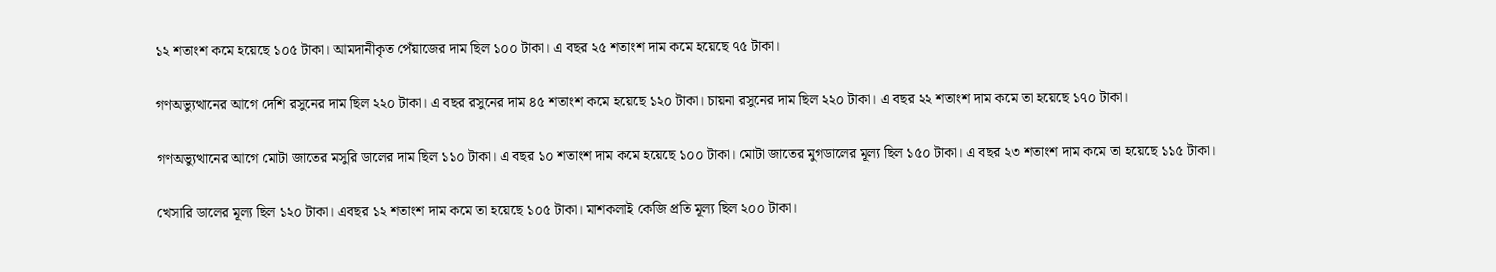১২ শতাংশ কমে হয়েছে ১০৫ টাকা। আমদানীকৃত পেঁয়াজের দাম ছিল ১০০ টাকা। এ বছর ২৫ শতাংশ দাম কমে হয়েছে ৭৫ টাকা।

গণঅভ্যুত্থানের আগে দেশি রসুনের দাম ছিল ২২০ টাকা। এ বছর রসুনের দাম ৪৫ শতাংশ কমে হয়েছে ১২০ টাকা। চায়না রসুনের দাম ছিল ২২০ টাকা। এ বছর ২২ শতাংশ দাম কমে তা হয়েছে ১৭০ টাকা।

গণঅভ্যুত্থানের আগে মোটা জাতের মসুরি ডালের দাম ছিল ১১০ টাকা। এ বছর ১০ শতাংশ দাম কমে হয়েছে ১০০ টাকা। মোটা জাতের মুগডালের মূল্য ছিল ১৫০ টাকা। এ বছর ২৩ শতাংশ দাম কমে তা হয়েছে ১১৫ টাকা।

খেসারি ডালের মূল্য ছিল ১২০ টাকা। এবছর ১২ শতাংশ দাম কমে তা হয়েছে ১০৫ টাকা। মাশকলাই কেজি প্রতি মূল্য ছিল ২০০ টাকা।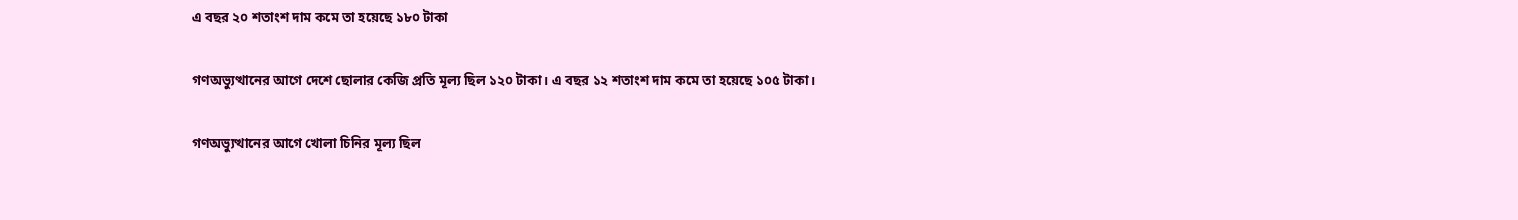এ বছর ২০ শতাংশ দাম কমে তা হয়েছে ১৮০ টাকা

গণঅভ্যুত্থানের আগে দেশে ছোলার কেজি প্রতি মূল্য ছিল ১২০ টাকা। এ বছর ১২ শতাংশ দাম কমে তা হয়েছে ১০৫ টাকা।

গণঅভ্যুত্থানের আগে খোলা চিনির মূল্য ছিল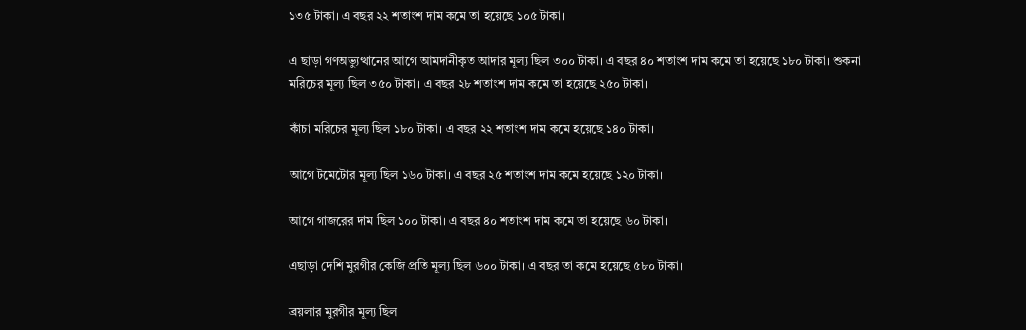১৩৫ টাকা। এ বছর ২২ শতাংশ দাম কমে তা হয়েছে ১০৫ টাকা।

এ ছাড়া গণঅভ্যুত্থানের আগে আমদানীকৃত আদার মূল্য ছিল ৩০০ টাকা। এ বছর ৪০ শতাংশ দাম কমে তা হয়েছে ১৮০ টাকা। শুকনা মরিচের মূল্য ছিল ৩৫০ টাকা। এ বছর ২৮ শতাংশ দাম কমে তা হয়েছে ২৫০ টাকা।

কাঁচা মরিচের মূল্য ছিল ১৮০ টাকা। এ বছর ২২ শতাংশ দাম কমে হয়েছে ১৪০ টাকা।

আগে টমেটোর মূল্য ছিল ১৬০ টাকা। এ বছর ২৫ শতাংশ দাম কমে হয়েছে ১২০ টাকা।

আগে গাজরের দাম ছিল ১০০ টাকা। এ বছর ৪০ শতাংশ দাম কমে তা হয়েছে ৬০ টাকা।

এছাড়া দেশি মুরগীর কেজি প্রতি মূল্য ছিল ৬০০ টাকা। এ বছর তা কমে হয়েছে ৫৮০ টাকা।

ব্রয়লার মুরগীর মূল্য ছিল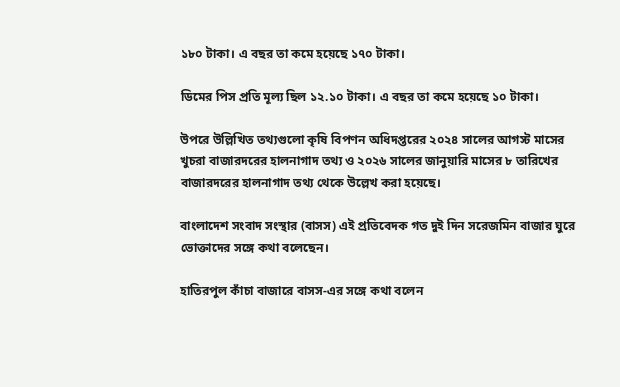১৮০ টাকা। এ বছর তা কমে হয়েছে ১৭০ টাকা।

ডিমের পিস প্রতি মূল্য ছিল ১২.১০ টাকা। এ বছর তা কমে হয়েছে ১০ টাকা।

উপরে উল্লিখিত তথ্যগুলো কৃষি বিপণন অধিদপ্তরের ২০২৪ সালের আগস্ট মাসের খুচরা বাজারদরের হালনাগাদ তথ্য ও ২০২৬ সালের জানুয়ারি মাসের ৮ তারিখের বাজারদরের হালনাগাদ তথ্য থেকে উল্লেখ করা হয়েছে।

বাংলাদেশ সংবাদ সংস্থার (বাসস) এই প্রতিবেদক গত দুই দিন সরেজমিন বাজার ঘুরে ভোক্তাদের সঙ্গে কথা বলেছেন।

হাতিরপুল কাঁচা বাজারে বাসস-এর সঙ্গে কথা বলেন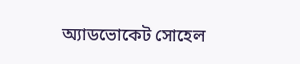অ্যাডভোকেট সোহেল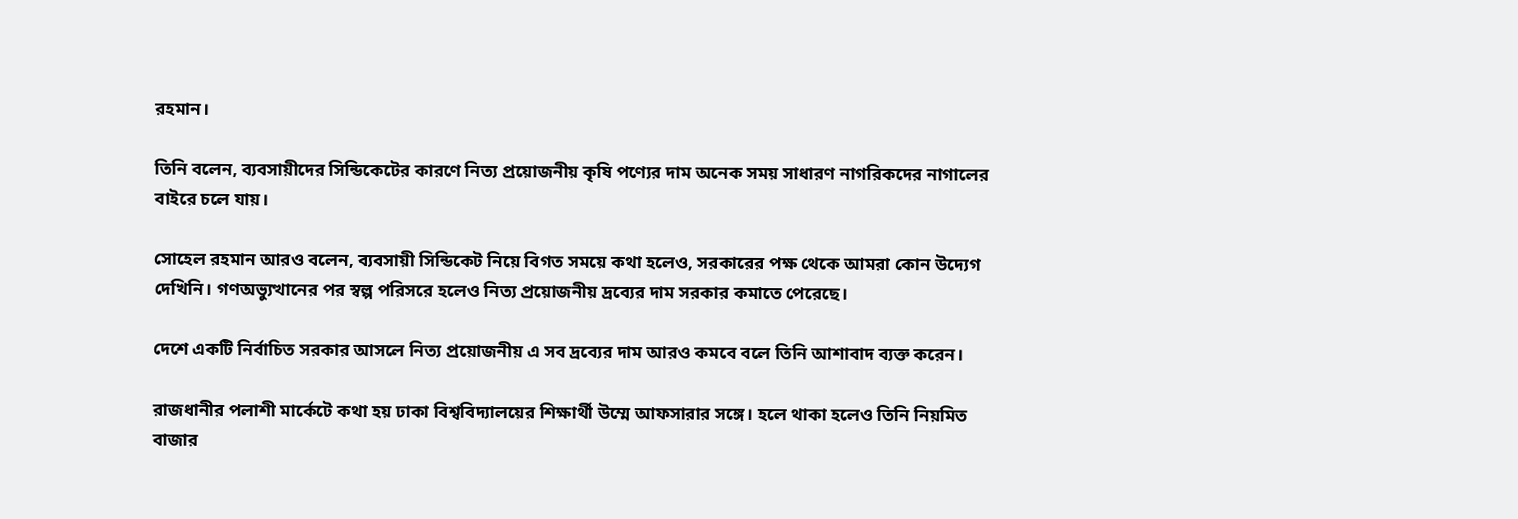রহমান।

তিনি বলেন, ব্যবসায়ীদের সিন্ডিকেটের কারণে নিত্য প্রয়োজনীয় কৃষি পণ্যের দাম অনেক সময় সাধারণ নাগরিকদের নাগালের বাইরে চলে যায়।

সোহেল রহমান আরও বলেন, ব্যবসায়ী সিন্ডিকেট নিয়ে বিগত সময়ে কথা হলেও, সরকারের পক্ষ থেকে আমরা কোন উদ্যেগ দেখিনি। গণঅভ্যুত্থানের পর স্বল্প পরিসরে হলেও নিত্য প্রয়োজনীয় দ্রব্যের দাম সরকার কমাতে পেরেছে।

দেশে একটি নির্বাচিত সরকার আসলে নিত্য প্রয়োজনীয় এ সব দ্রব্যের দাম আরও কমবে বলে তিনি আশাবাদ ব্যক্ত করেন।

রাজধানীর পলাশী মার্কেটে কথা হয় ঢাকা বিশ্ববিদ্যালয়ের শিক্ষার্থী উম্মে আফসারার সঙ্গে। হলে থাকা হলেও তিনি নিয়মিত বাজার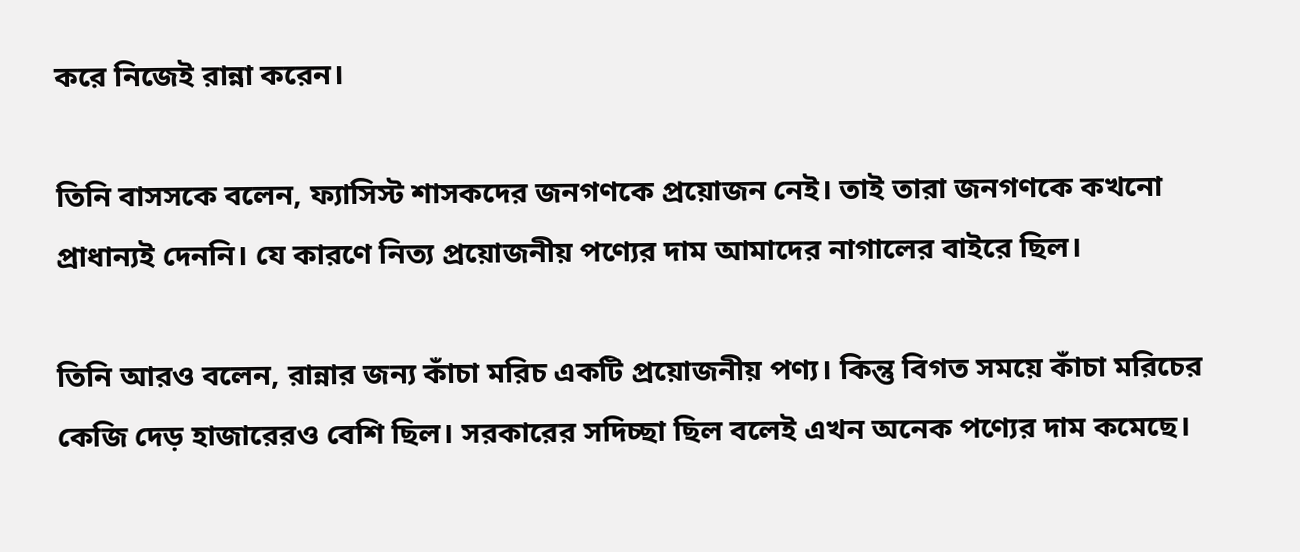করে নিজেই রান্না করেন।

তিনি বাসসকে বলেন, ফ্যাসিস্ট শাসকদের জনগণকে প্রয়োজন নেই। তাই তারা জনগণকে কখনো প্রাধান্যই দেননি। যে কারণে নিত্য প্রয়োজনীয় পণ্যের দাম আমাদের নাগালের বাইরে ছিল।

তিনি আরও বলেন, রান্নার জন্য কাঁচা মরিচ একটি প্রয়োজনীয় পণ্য। কিন্তু বিগত সময়ে কাঁচা মরিচের কেজি দেড় হাজারেরও বেশি ছিল। সরকারের সদিচ্ছা ছিল বলেই এখন অনেক পণ্যের দাম কমেছে।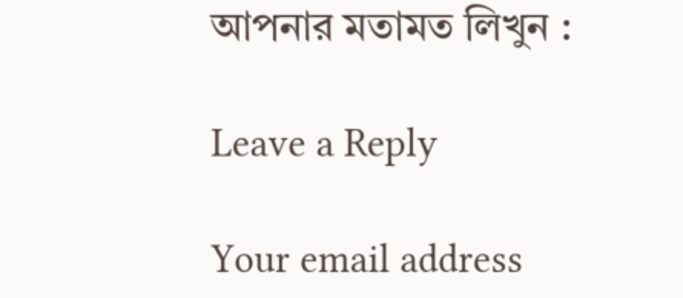আপনার মতামত লিখুন :

Leave a Reply

Your email address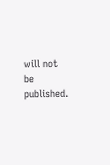will not be published.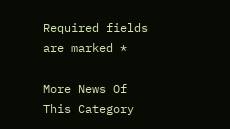Required fields are marked *

More News Of This Category